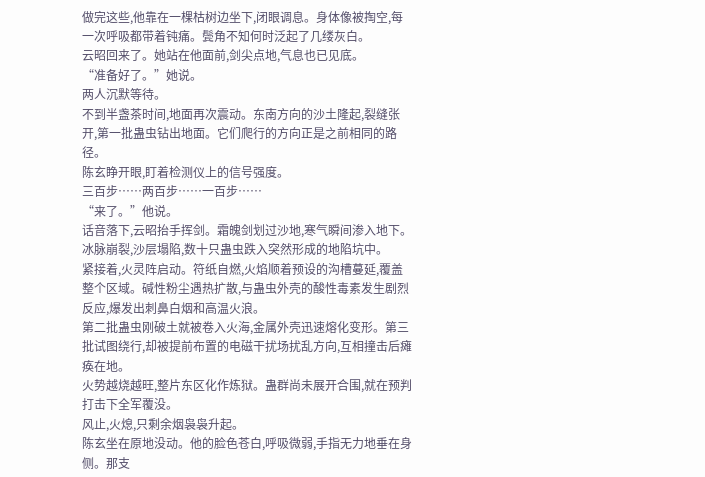做完这些,他靠在一棵枯树边坐下,闭眼调息。身体像被掏空,每一次呼吸都带着钝痛。鬓角不知何时泛起了几缕灰白。
云昭回来了。她站在他面前,剑尖点地,气息也已见底。
“准备好了。”她说。
两人沉默等待。
不到半盏茶时间,地面再次震动。东南方向的沙土隆起,裂缝张开,第一批蛊虫钻出地面。它们爬行的方向正是之前相同的路径。
陈玄睁开眼,盯着检测仪上的信号强度。
三百步……两百步……一百步……
“来了。”他说。
话音落下,云昭抬手挥剑。霜魄剑划过沙地,寒气瞬间渗入地下。冰脉崩裂,沙层塌陷,数十只蛊虫跌入突然形成的地陷坑中。
紧接着,火灵阵启动。符纸自燃,火焰顺着预设的沟槽蔓延,覆盖整个区域。碱性粉尘遇热扩散,与蛊虫外壳的酸性毒素发生剧烈反应,爆发出刺鼻白烟和高温火浪。
第二批蛊虫刚破土就被卷入火海,金属外壳迅速熔化变形。第三批试图绕行,却被提前布置的电磁干扰场扰乱方向,互相撞击后瘫痪在地。
火势越烧越旺,整片东区化作炼狱。蛊群尚未展开合围,就在预判打击下全军覆没。
风止,火熄,只剩余烟袅袅升起。
陈玄坐在原地没动。他的脸色苍白,呼吸微弱,手指无力地垂在身侧。那支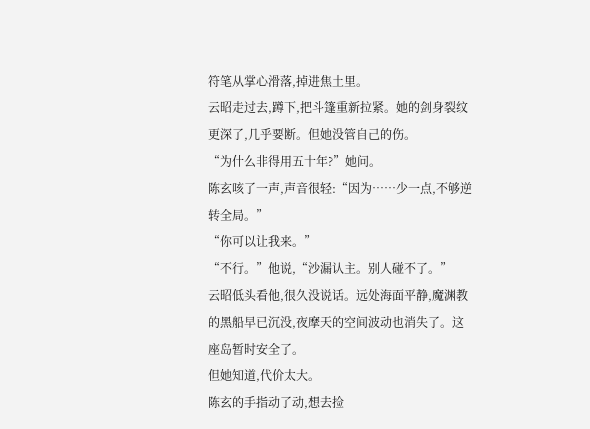符笔从掌心滑落,掉进焦土里。
云昭走过去,蹲下,把斗篷重新拉紧。她的剑身裂纹更深了,几乎要断。但她没管自己的伤。
“为什么非得用五十年?”她问。
陈玄咳了一声,声音很轻:“因为……少一点,不够逆转全局。”
“你可以让我来。”
“不行。”他说,“沙漏认主。别人碰不了。”
云昭低头看他,很久没说话。远处海面平静,魔渊教的黑船早已沉没,夜摩天的空间波动也消失了。这座岛暂时安全了。
但她知道,代价太大。
陈玄的手指动了动,想去捡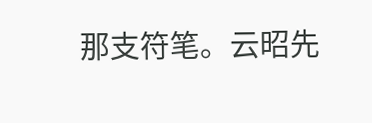那支符笔。云昭先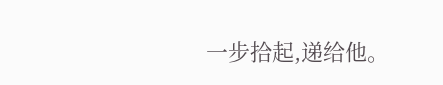一步拾起,递给他。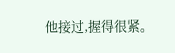他接过,握得很紧。